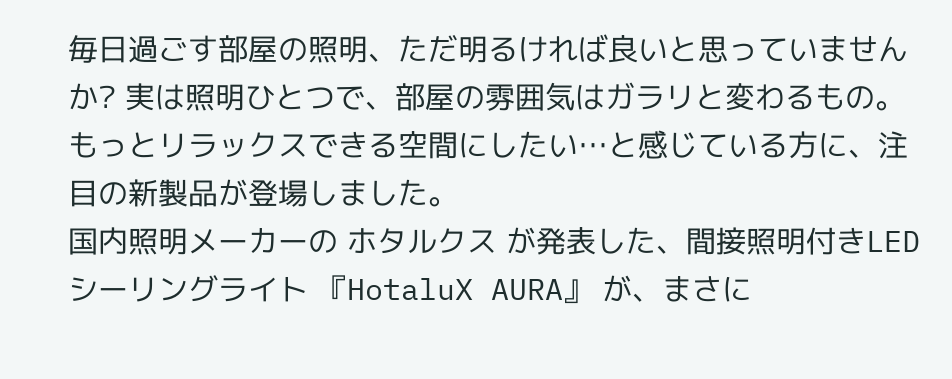毎日過ごす部屋の照明、ただ明るければ良いと思っていませんか? 実は照明ひとつで、部屋の雰囲気はガラリと変わるもの。もっとリラックスできる空間にしたい…と感じている方に、注目の新製品が登場しました。
国内照明メーカーの ホタルクス が発表した、間接照明付きLEDシーリングライト 『HotaluX AURA』 が、まさに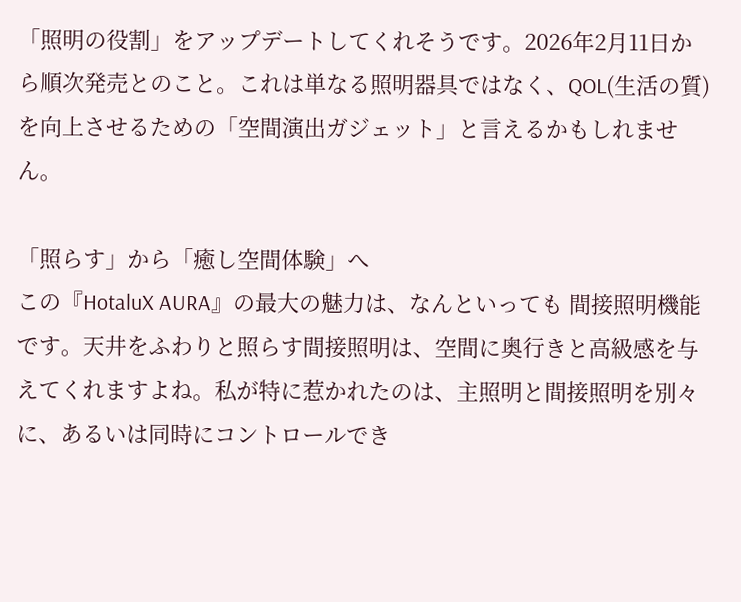「照明の役割」をアップデートしてくれそうです。2026年2月11日から順次発売とのこと。これは単なる照明器具ではなく、QOL(生活の質)を向上させるための「空間演出ガジェット」と言えるかもしれません。

「照らす」から「癒し空間体験」へ
この『HotaluX AURA』の最大の魅力は、なんといっても 間接照明機能 です。天井をふわりと照らす間接照明は、空間に奥行きと高級感を与えてくれますよね。私が特に惹かれたのは、主照明と間接照明を別々に、あるいは同時にコントロールでき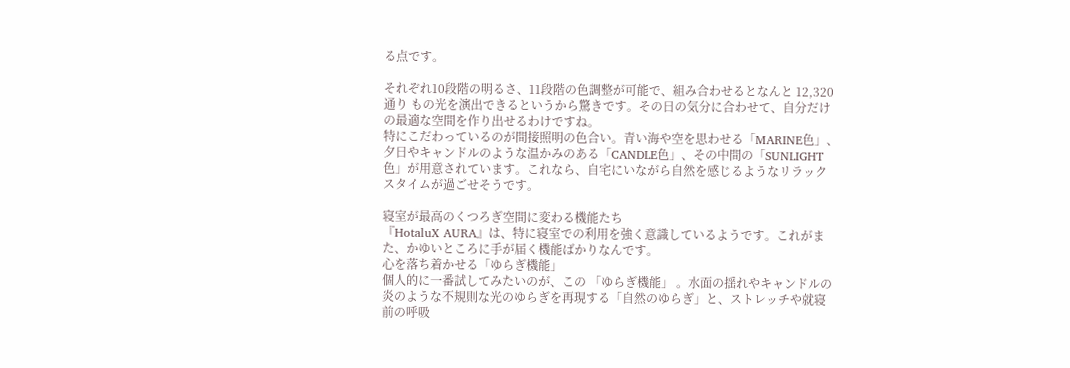る点です。

それぞれ10段階の明るさ、11段階の色調整が可能で、組み合わせるとなんと 12,320通り もの光を演出できるというから驚きです。その日の気分に合わせて、自分だけの最適な空間を作り出せるわけですね。
特にこだわっているのが間接照明の色合い。青い海や空を思わせる「MARINE色」、夕日やキャンドルのような温かみのある「CANDLE色」、その中間の「SUNLIGHT色」が用意されています。これなら、自宅にいながら自然を感じるようなリラックスタイムが過ごせそうです。

寝室が最高のくつろぎ空間に変わる機能たち
『HotaluX AURA』は、特に寝室での利用を強く意識しているようです。これがまた、かゆいところに手が届く機能ばかりなんです。
心を落ち着かせる「ゆらぎ機能」
個人的に一番試してみたいのが、この 「ゆらぎ機能」 。水面の揺れやキャンドルの炎のような不規則な光のゆらぎを再現する「自然のゆらぎ」と、ストレッチや就寝前の呼吸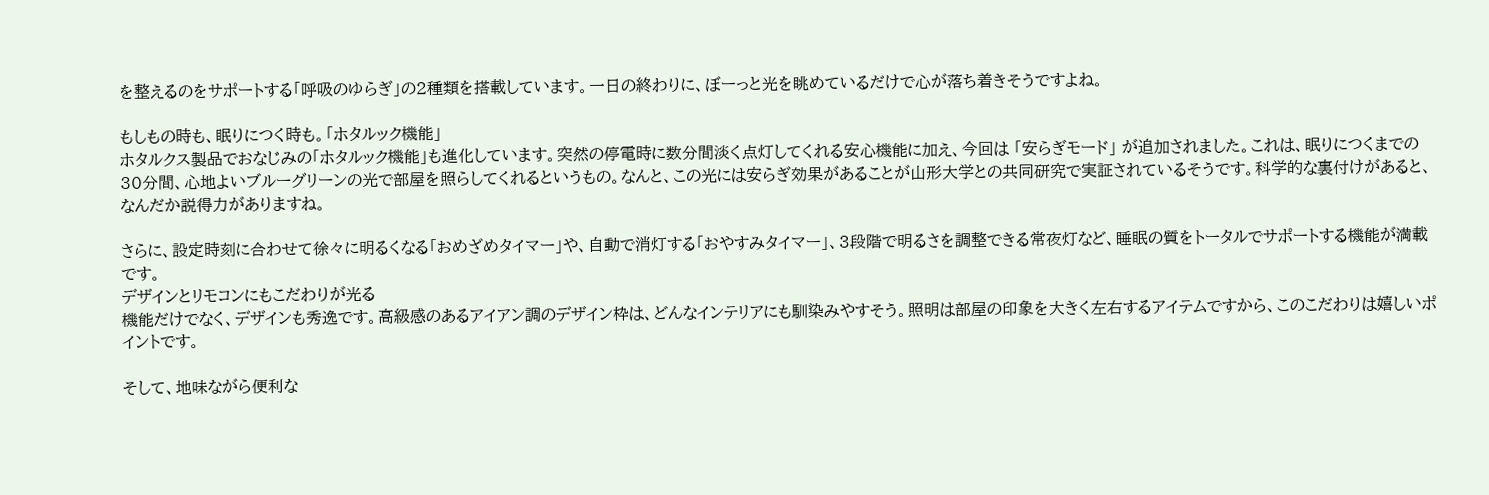を整えるのをサポートする「呼吸のゆらぎ」の2種類を搭載しています。一日の終わりに、ぼーっと光を眺めているだけで心が落ち着きそうですよね。

もしもの時も、眠りにつく時も。「ホタルック機能」
ホタルクス製品でおなじみの「ホタルック機能」も進化しています。突然の停電時に数分間淡く点灯してくれる安心機能に加え、今回は 「安らぎモード」 が追加されました。これは、眠りにつくまでの30分間、心地よいブルーグリーンの光で部屋を照らしてくれるというもの。なんと、この光には安らぎ効果があることが山形大学との共同研究で実証されているそうです。科学的な裏付けがあると、なんだか説得力がありますね。

さらに、設定時刻に合わせて徐々に明るくなる「おめざめタイマー」や、自動で消灯する「おやすみタイマー」、3段階で明るさを調整できる常夜灯など、睡眠の質をトータルでサポートする機能が満載です。
デザインとリモコンにもこだわりが光る
機能だけでなく、デザインも秀逸です。高級感のあるアイアン調のデザイン枠は、どんなインテリアにも馴染みやすそう。照明は部屋の印象を大きく左右するアイテムですから、このこだわりは嬉しいポイントです。

そして、地味ながら便利な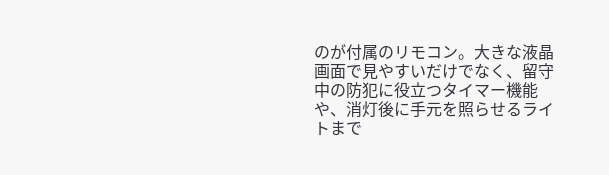のが付属のリモコン。大きな液晶画面で見やすいだけでなく、留守中の防犯に役立つタイマー機能や、消灯後に手元を照らせるライトまで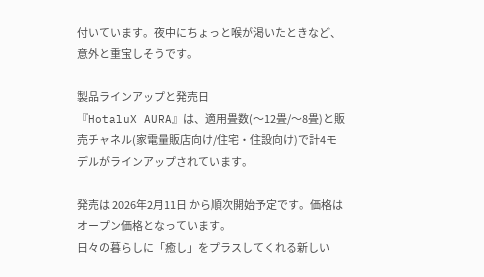付いています。夜中にちょっと喉が渇いたときなど、意外と重宝しそうです。

製品ラインアップと発売日
『HotaluX AURA』は、適用畳数(〜12畳/〜8畳)と販売チャネル(家電量販店向け/住宅・住設向け)で計4モデルがラインアップされています。

発売は 2026年2月11日 から順次開始予定です。価格はオープン価格となっています。
日々の暮らしに「癒し」をプラスしてくれる新しい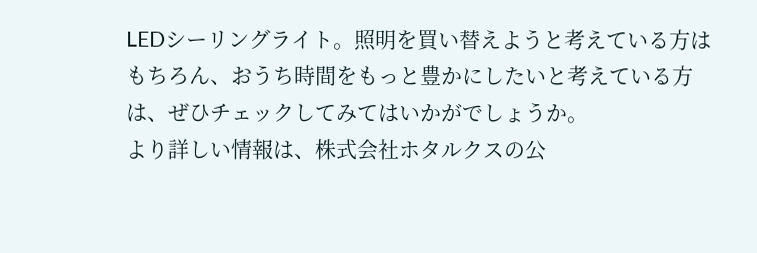LEDシーリングライト。照明を買い替えようと考えている方はもちろん、おうち時間をもっと豊かにしたいと考えている方は、ぜひチェックしてみてはいかがでしょうか。
より詳しい情報は、株式会社ホタルクスの公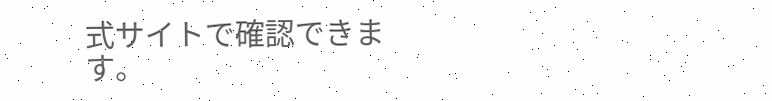式サイトで確認できます。